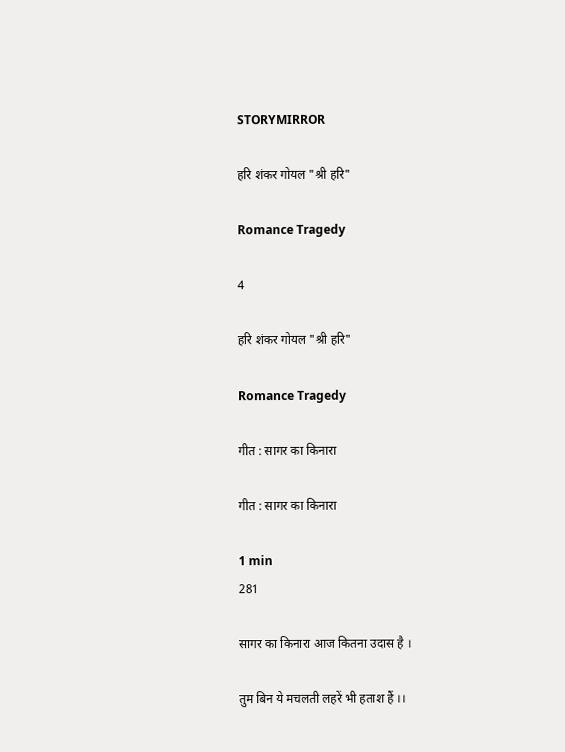STORYMIRROR

हरि शंकर गोयल "श्री हरि"

Romance Tragedy

4

हरि शंकर गोयल "श्री हरि"

Romance Tragedy

गीत : सागर का किनारा

गीत : सागर का किनारा

1 min
281

सागर का किनारा आज कितना उदास है ।

तुम बिन ये मचलती लहरें भी हताश हैं ।।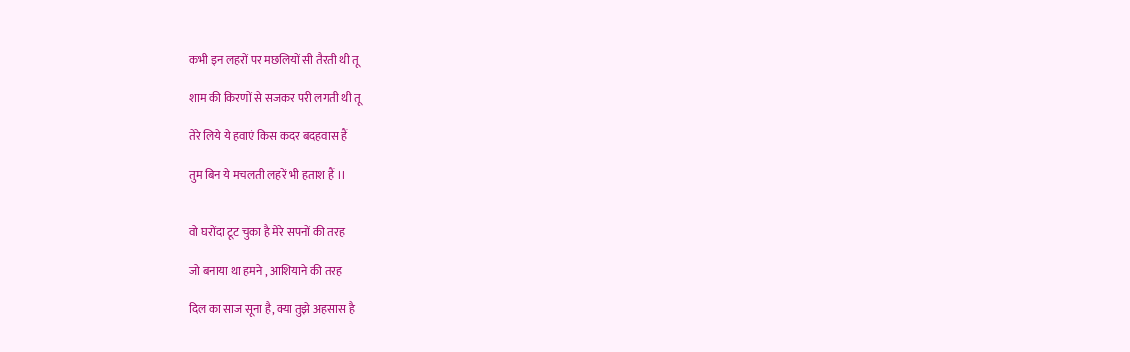कभी इन लहरों पर मछलियों सी तैरती थी तू

शाम की किरणों से सजकर परी लगती थी तू

तेरे लिये ये हवाएं किस कदर बदहवास हैं

तुम बिन ये मचलती लहरें भी हताश हैं ।।


वो घरोंदा टूट चुका है मेरे सपनों की तरह

जो बनाया था हमने , आशियाने की तरह

दिल का साज सूना है, क्या तुझे अहसास है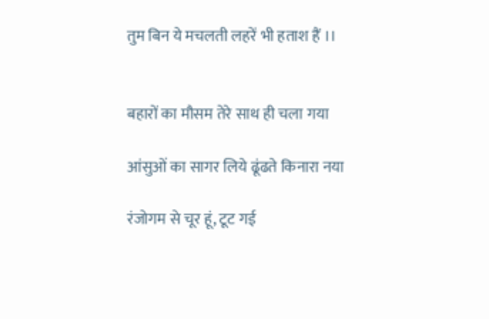तुम बिन ये मचलती लहरें भी हताश हैं ।।


बहारों का मौसम तेरे साथ ही चला गया

आंसुओं का सागर लिये ढूंढते किनारा नया

रंजोगम से चूर हूं, टूट गई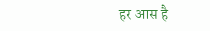हर आस है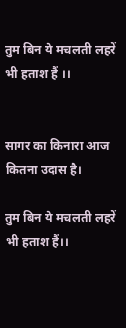तुम बिन ये मचलती लहरें भी हताश हैं ।।


सागर का किनारा आज कितना उदास है।

तुम बिन ये मचलती लहरें भी हताश हैं।।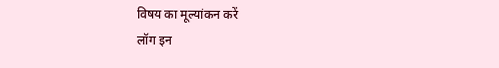विषय का मूल्यांकन करें
लॉग इन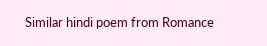Similar hindi poem from Romance